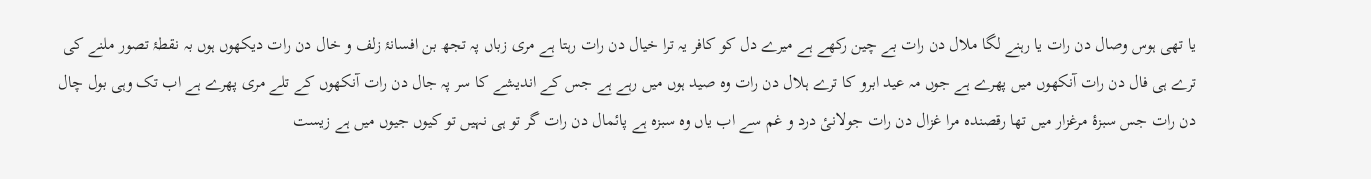یا تھی ہوس وصال دن رات یا رہنے لگا ملال دن رات بے چین رکھے ہے میرے دل کو کافر یہ ترا خیال دن رات رہتا ہے مری زباں پہ تجھ بن افسانۂ زلف و خال دن رات دیکھوں ہوں بہ نقطۂ تصور ملنے کی ترے ہی فال دن رات آنکھوں میں پھرے ہے جوں مہ عید ابرو کا ترے ہلال دن رات وہ صید ہوں میں رہے ہے جس کے اندیشے کا سر پہ جال دن رات آنکھوں کے تلے مری پھرے ہے اب تک وہی بول چال دن رات جس سبزۂ مرغزار میں تھا رقصندہ مرا غزال دن رات جولانیٔ درد و غم سے اب یاں وہ سبزہ ہے پائمال دن رات گر تو ہی نہیں تو کیوں جیوں میں ہے زیست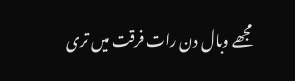مجھے وبال دن رات فرقت میں تری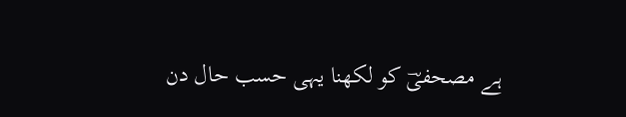ہے مصحفیؔ کو لکھنا یہی حسب حال دن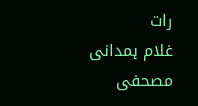رات
غلام ہمدانی مصحفی